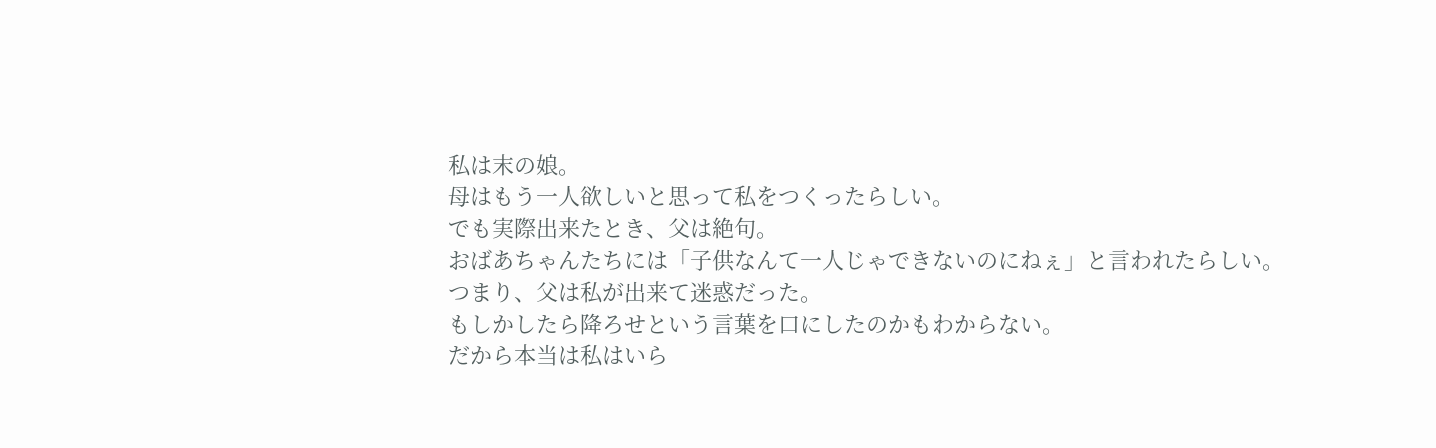私は末の娘。
母はもう一人欲しいと思って私をつくったらしい。
でも実際出来たとき、父は絶句。
おばあちゃんたちには「子供なんて一人じゃできないのにねぇ」と言われたらしい。
つまり、父は私が出来て迷惑だった。
もしかしたら降ろせという言葉を口にしたのかもわからない。
だから本当は私はいら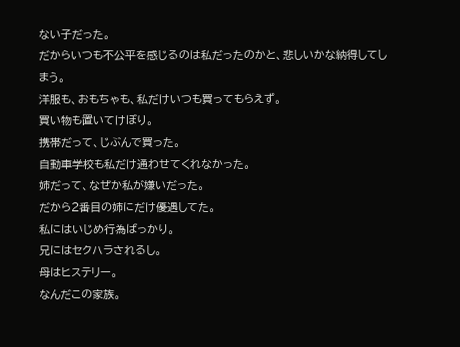ない子だった。
だからいつも不公平を感じるのは私だったのかと、悲しいかな納得してしまう。
洋服も、おもちゃも、私だけいつも買ってもらえず。
買い物も置いてけぼり。
携帯だって、じぶんで買った。
自動車学校も私だけ通わせてくれなかった。
姉だって、なぜか私が嫌いだった。
だから2番目の姉にだけ優遇してた。
私にはいじめ行為ばっかり。
兄にはセクハラされるし。
母はヒステリー。
なんだこの家族。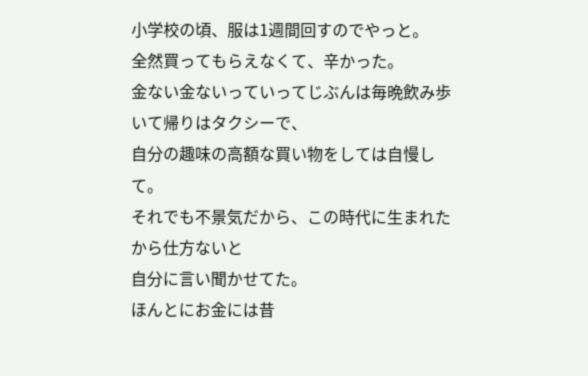小学校の頃、服は1週間回すのでやっと。
全然買ってもらえなくて、辛かった。
金ない金ないっていってじぶんは毎晩飲み歩いて帰りはタクシーで、
自分の趣味の高額な買い物をしては自慢して。
それでも不景気だから、この時代に生まれたから仕方ないと
自分に言い聞かせてた。
ほんとにお金には昔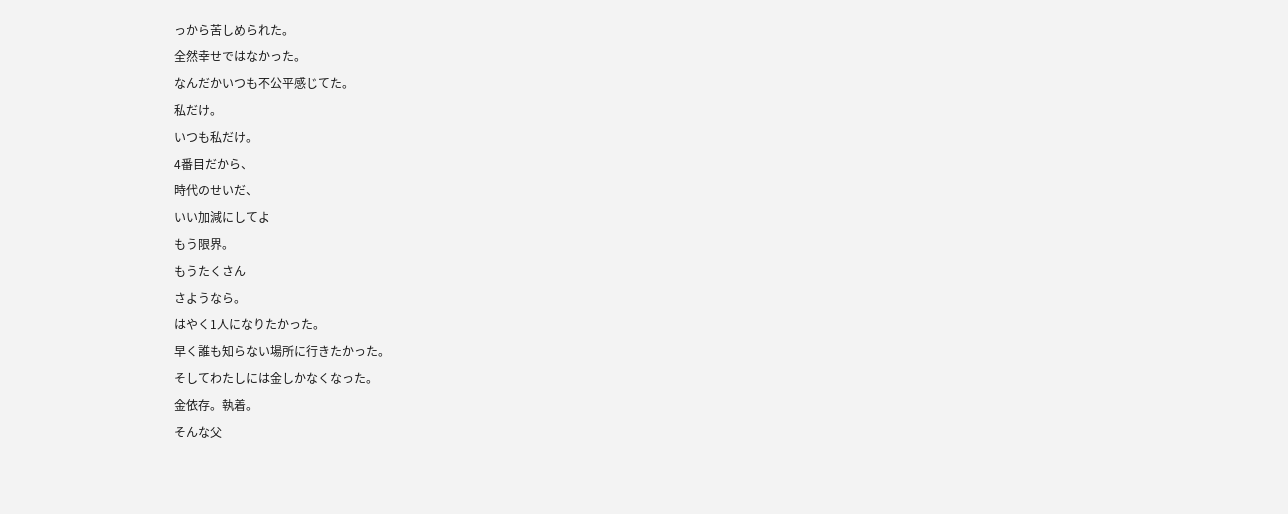っから苦しめられた。
全然幸せではなかった。
なんだかいつも不公平感じてた。
私だけ。
いつも私だけ。
4番目だから、
時代のせいだ、
いい加減にしてよ
もう限界。
もうたくさん
さようなら。
はやく1人になりたかった。
早く誰も知らない場所に行きたかった。
そしてわたしには金しかなくなった。
金依存。執着。
そんな父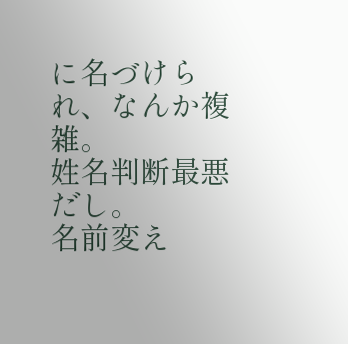に名づけられ、なんか複雑。
姓名判断最悪だし。
名前変え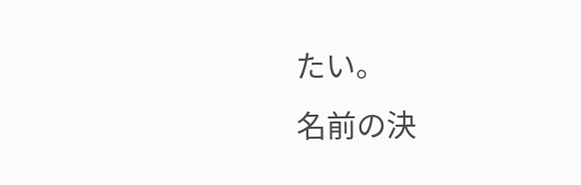たい。
名前の決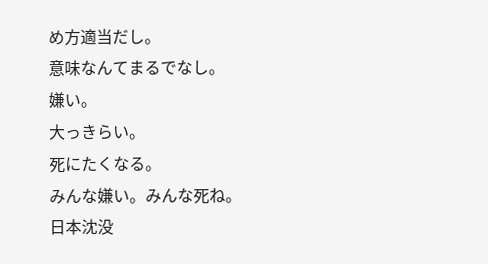め方適当だし。
意味なんてまるでなし。
嫌い。
大っきらい。
死にたくなる。
みんな嫌い。みんな死ね。
日本沈没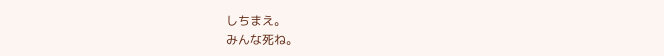しちまえ。
みんな死ね。